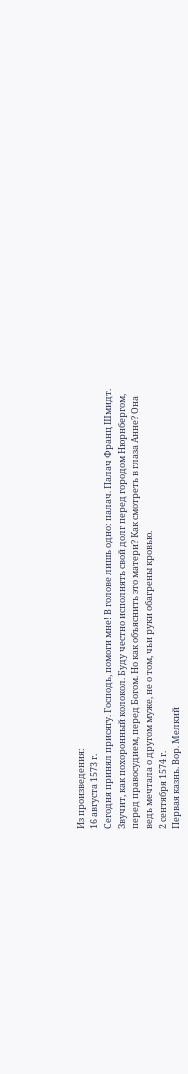Из произведения:
16 августа 1573 г.
Сегодня принял присягу. Господь, помоги мне! В голове лишь одно: палач. Палач Франц Шмидт. Звучит, как похоронный колокол. Буду честно исполнять свой долг перед городом Нюрнбергом, перед правосудием, перед Богом. Но как объяснить это матери? Как смотреть в глаза Анне? Она ведь мечтала о другом муже, не о том, чьи руки обагрены кровью.
2 сентября 1574 г.
Первая казнь. Вор. Мелкий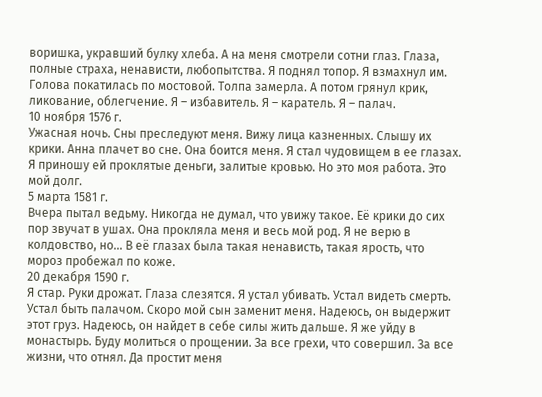воришка, укравший булку хлеба. А на меня смотрели сотни глаз. Глаза, полные страха, ненависти, любопытства. Я поднял топор. Я взмахнул им. Голова покатилась по мостовой. Толпа замерла. А потом грянул крик, ликование, облегчение. Я – избавитель. Я – каратель. Я – палач.
10 ноября 1576 г.
Ужасная ночь. Сны преследуют меня. Вижу лица казненных. Слышу их крики. Анна плачет во сне. Она боится меня. Я стал чудовищем в ее глазах. Я приношу ей проклятые деньги, залитые кровью. Но это моя работа. Это мой долг.
5 марта 1581 г.
Вчера пытал ведьму. Никогда не думал, что увижу такое. Её крики до сих пор звучат в ушах. Она прокляла меня и весь мой род. Я не верю в колдовство, но… В её глазах была такая ненависть, такая ярость, что мороз пробежал по коже.
20 декабря 1590 г.
Я стар. Руки дрожат. Глаза слезятся. Я устал убивать. Устал видеть смерть. Устал быть палачом. Скоро мой сын заменит меня. Надеюсь, он выдержит этот груз. Надеюсь, он найдет в себе силы жить дальше. Я же уйду в монастырь. Буду молиться о прощении. За все грехи, что совершил. За все жизни, что отнял. Да простит меня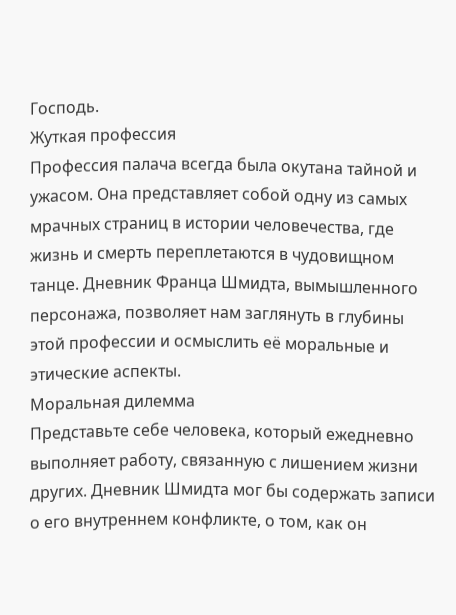Господь.
Жуткая профессия
Профессия палача всегда была окутана тайной и ужасом. Она представляет собой одну из самых мрачных страниц в истории человечества, где жизнь и смерть переплетаются в чудовищном танце. Дневник Франца Шмидта, вымышленного персонажа, позволяет нам заглянуть в глубины этой профессии и осмыслить её моральные и этические аспекты.
Моральная дилемма
Представьте себе человека, который ежедневно выполняет работу, связанную с лишением жизни других. Дневник Шмидта мог бы содержать записи о его внутреннем конфликте, о том, как он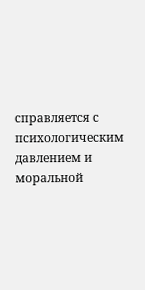справляется с психологическим давлением и моральной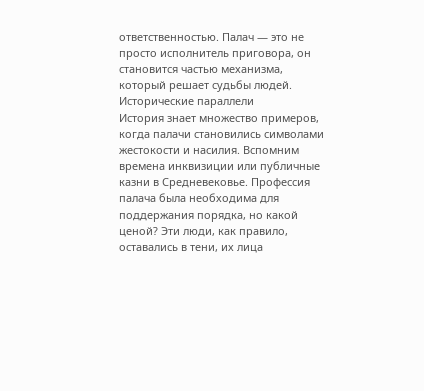ответственностью. Палач — это не просто исполнитель приговора, он становится частью механизма, который решает судьбы людей.
Исторические параллели
История знает множество примеров, когда палачи становились символами жестокости и насилия. Вспомним времена инквизиции или публичные казни в Средневековье. Профессия палача была необходима для поддержания порядка, но какой ценой? Эти люди, как правило, оставались в тени, их лица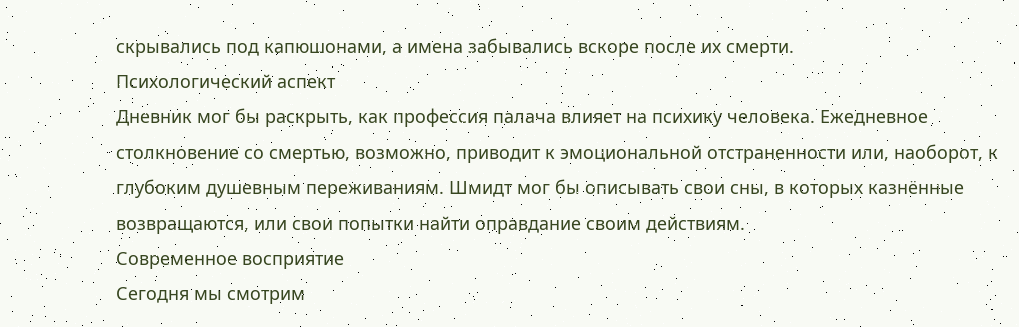скрывались под капюшонами, а имена забывались вскоре после их смерти.
Психологический аспект
Дневник мог бы раскрыть, как профессия палача влияет на психику человека. Ежедневное столкновение со смертью, возможно, приводит к эмоциональной отстраненности или, наоборот, к глубоким душевным переживаниям. Шмидт мог бы описывать свои сны, в которых казнённые возвращаются, или свои попытки найти оправдание своим действиям.
Современное восприятие
Сегодня мы смотрим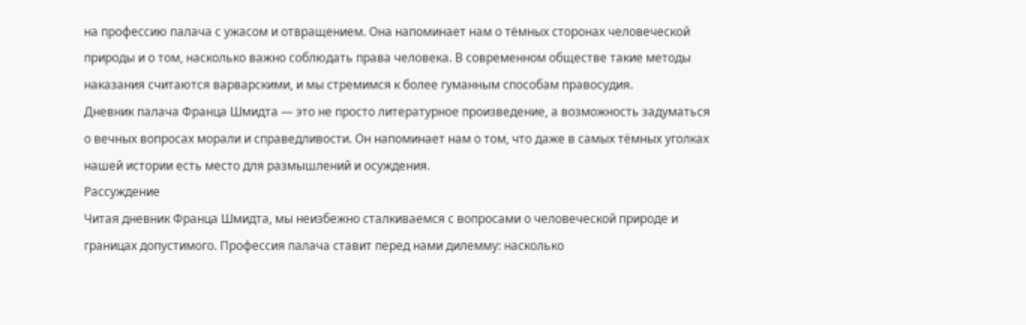на профессию палача с ужасом и отвращением. Она напоминает нам о тёмных сторонах человеческой природы и о том, насколько важно соблюдать права человека. В современном обществе такие методы наказания считаются варварскими, и мы стремимся к более гуманным способам правосудия.
Дневник палача Франца Шмидта — это не просто литературное произведение, а возможность задуматься о вечных вопросах морали и справедливости. Он напоминает нам о том, что даже в самых тёмных уголках нашей истории есть место для размышлений и осуждения.
Рассуждение
Читая дневник Франца Шмидта, мы неизбежно сталкиваемся с вопросами о человеческой природе и границах допустимого. Профессия палача ставит перед нами дилемму: насколько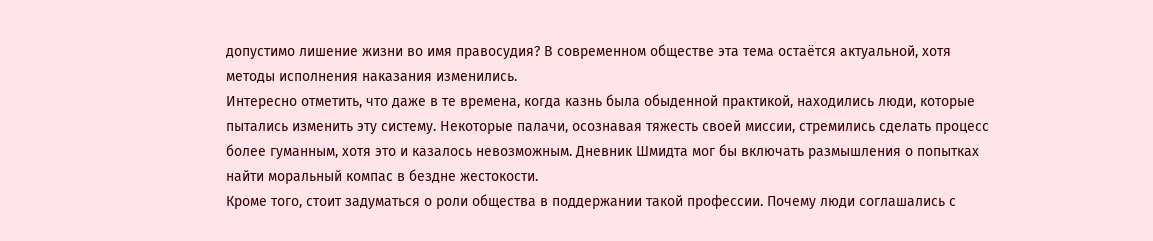допустимо лишение жизни во имя правосудия? В современном обществе эта тема остаётся актуальной, хотя методы исполнения наказания изменились.
Интересно отметить, что даже в те времена, когда казнь была обыденной практикой, находились люди, которые пытались изменить эту систему. Некоторые палачи, осознавая тяжесть своей миссии, стремились сделать процесс более гуманным, хотя это и казалось невозможным. Дневник Шмидта мог бы включать размышления о попытках найти моральный компас в бездне жестокости.
Кроме того, стоит задуматься о роли общества в поддержании такой профессии. Почему люди соглашались с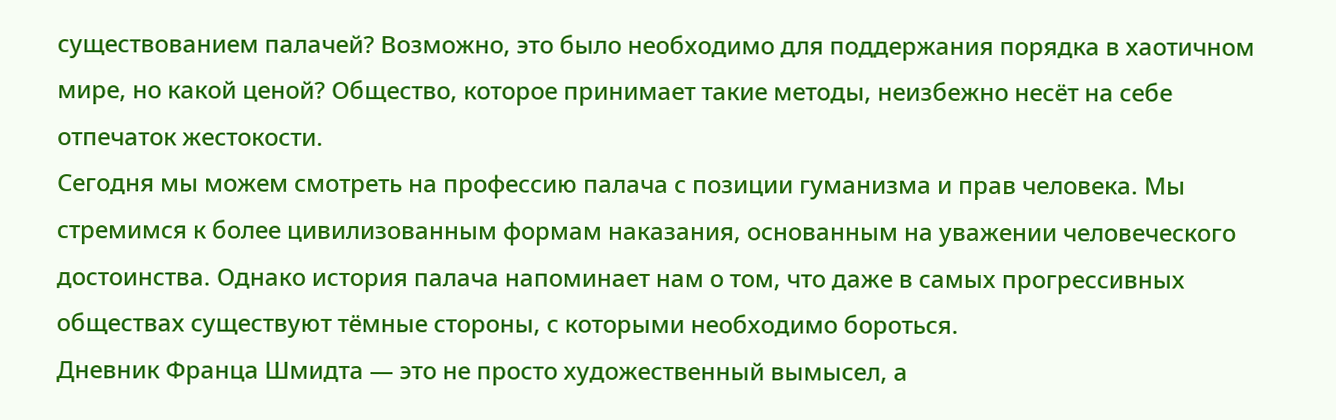существованием палачей? Возможно, это было необходимо для поддержания порядка в хаотичном мире, но какой ценой? Общество, которое принимает такие методы, неизбежно несёт на себе отпечаток жестокости.
Сегодня мы можем смотреть на профессию палача с позиции гуманизма и прав человека. Мы стремимся к более цивилизованным формам наказания, основанным на уважении человеческого достоинства. Однако история палача напоминает нам о том, что даже в самых прогрессивных обществах существуют тёмные стороны, с которыми необходимо бороться.
Дневник Франца Шмидта — это не просто художественный вымысел, а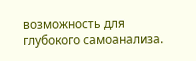возможность для глубокого самоанализа.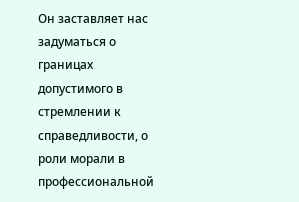Он заставляет нас задуматься о границах допустимого в стремлении к справедливости, о роли морали в профессиональной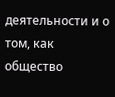деятельности и о том, как общество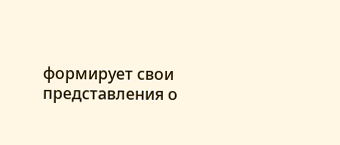формирует свои представления о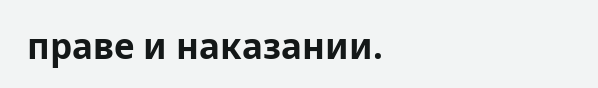праве и наказании.